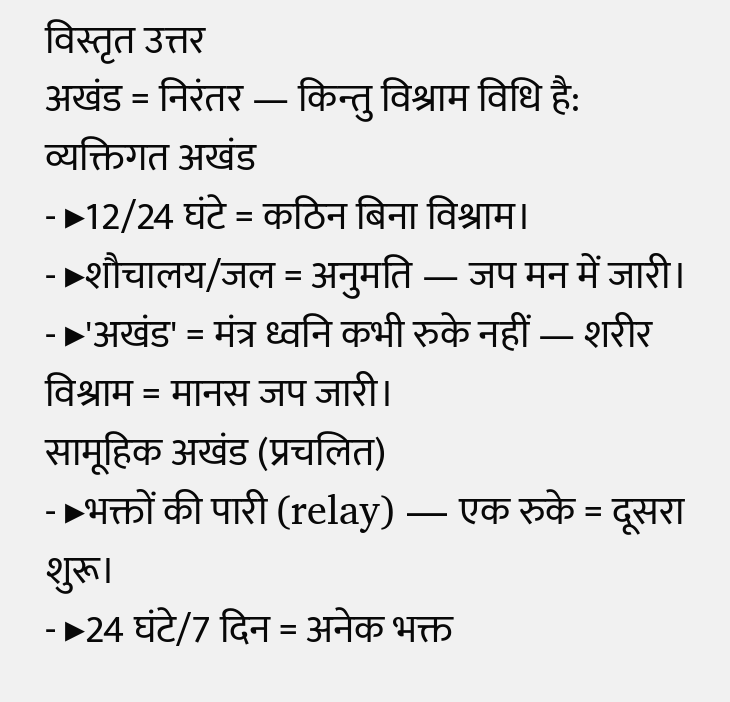विस्तृत उत्तर
अखंड = निरंतर — किन्तु विश्राम विधि है:
व्यक्तिगत अखंड
- ▸12/24 घंटे = कठिन बिना विश्राम।
- ▸शौचालय/जल = अनुमति — जप मन में जारी।
- ▸'अखंड' = मंत्र ध्वनि कभी रुके नहीं — शरीर विश्राम = मानस जप जारी।
सामूहिक अखंड (प्रचलित)
- ▸भक्तों की पारी (relay) — एक रुके = दूसरा शुरू।
- ▸24 घंटे/7 दिन = अनेक भक्त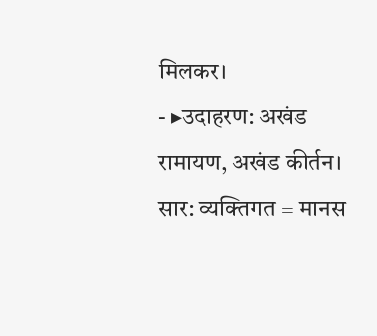मिलकर।
- ▸उदाहरण: अखंड रामायण, अखंड कीर्तन।
सार: व्यक्तिगत = मानस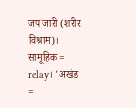जप जारी (शरीर विश्राम)। सामूहिक = relay। 'अखंड =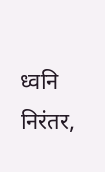ध्वनि निरंतर,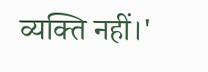व्यक्ति नहीं।'